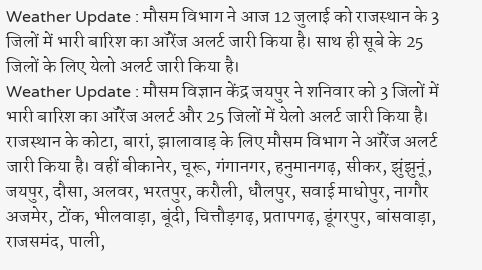Weather Update : मौसम विभाग ने आज 12 जुलाई को राजस्थान के 3 जिलों में भारी बारिश का ऑरेंज अलर्ट जारी किया है। साथ ही सूबे के 25 जिलों के लिए येलो अलर्ट जारी किया है।
Weather Update : मौसम विज्ञान केंद्र जयपुर ने शनिवार को 3 जिलों में भारी बारिश का ऑरेंज अलर्ट और 25 जिलों में येलो अलर्ट जारी किया है। राजस्थान के कोटा, बारां, झालावाड़ के लिए मौसम विभाग ने ऑरेंज अलर्ट जारी किया है। वहीं बीकानेर, चूरू, गंगानगर, हनुमानगढ़, सीकर, झुंझुनूं, जयपुर, दौसा, अलवर, भरतपुर, करौली, धौलपुर, सवाई माधोपुर, नागौर अजमेर, टोंक, भीलवाड़ा, बूंदी, चित्तौड़गढ़, प्रतापगढ़, डूंगरपुर, बांसवाड़ा, राजसमंद, पाली,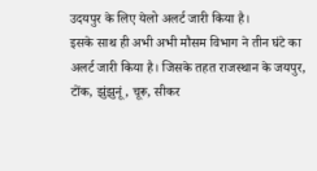उदयपुर के लिए येलो अलर्ट जारी किया है।
इसके साथ ही अभी अभी मौसम विभाग ने तीन घंटे का अलर्ट जारी किया है। जिसके तहत राजस्थान के जयपुर, टोंक, झुंझुनूं, चूरू, सीकर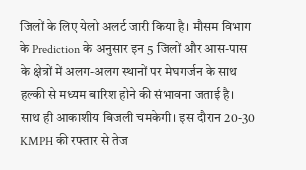जिलों के लिए येलो अलर्ट जारी किया है। मौसम विभाग के Prediction के अनुसार इन 5 जिलों और आस-पास के क्षेत्रों में अलग-अलग स्थानों पर मेघगर्जन के साथ हल्की से मध्यम बारिश होने की संभावना जताई है। साथ ही आकाशीय बिजली चमकेगी। इस दौरान 20-30 KMPH की रफ्तार से तेज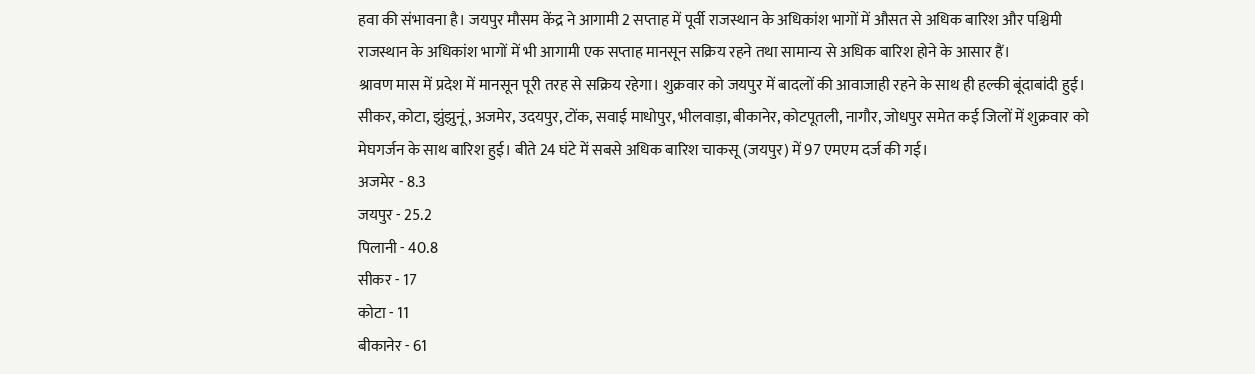हवा की संभावना है। जयपुर मौसम केंद्र ने आगामी 2 सप्ताह में पूर्वी राजस्थान के अधिकांश भागों में औसत से अधिक बारिश और पश्चिमी राजस्थान के अधिकांश भागों में भी आगामी एक सप्ताह मानसून सक्रिय रहने तथा सामान्य से अधिक बारिश होने के आसार हैं।
श्रावण मास में प्रदेश में मानसून पूरी तरह से सक्रिय रहेगा। शुक्रवार को जयपुर में बादलों की आवाजाही रहने के साथ ही हल्की बूंदाबांदी हुई। सीकर, कोटा, झुंझुनूं, अजमेर, उदयपुर, टोंक, सवाई माधोपुर, भीलवाड़ा, बीकानेर, कोटपूतली, नागौर, जोधपुर समेत कई जिलों में शुक्रवार को मेघगर्जन के साथ बारिश हुई। बीते 24 घंटे में सबसे अधिक बारिश चाकसू (जयपुर) में 97 एमएम दर्ज की गई।
अजमेर - 8.3
जयपुर - 25.2
पिलानी - 40.8
सीकर - 17
कोटा - 11
बीकानेर - 61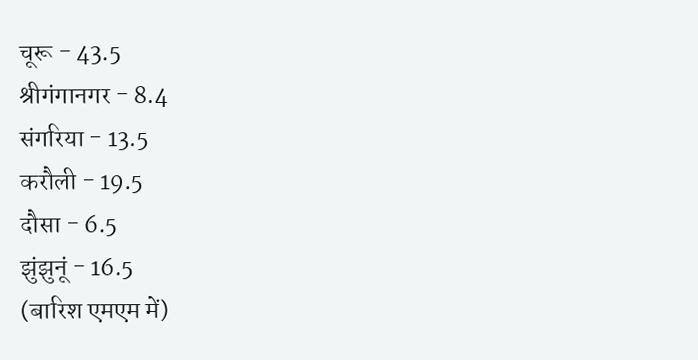चूरू - 43.5
श्रीगंगानगर - 8.4
संगरिया - 13.5
करौली - 19.5
दौसा - 6.5
झुंझुनूं - 16.5
(बारिश एमएम में)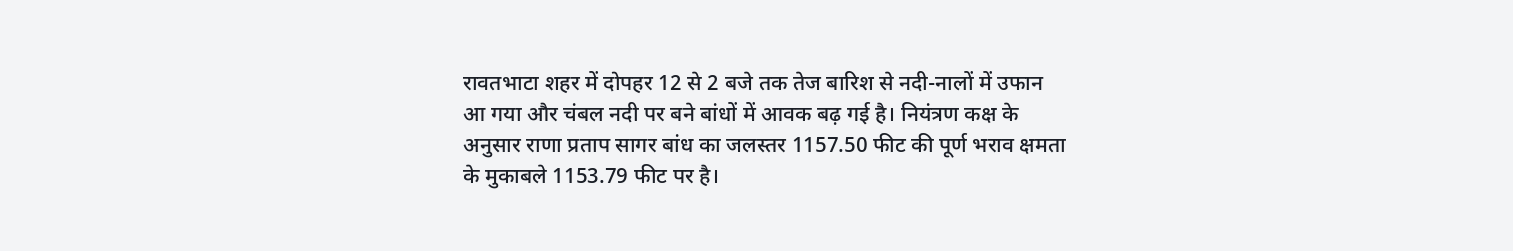रावतभाटा शहर में दोपहर 12 से 2 बजे तक तेज बारिश से नदी-नालों में उफान आ गया और चंबल नदी पर बने बांधों में आवक बढ़ गई है। नियंत्रण कक्ष के अनुसार राणा प्रताप सागर बांध का जलस्तर 1157.50 फीट की पूर्ण भराव क्षमता के मुकाबले 1153.79 फीट पर है।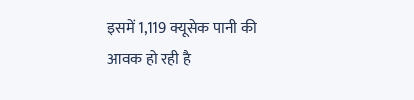इसमें 1,119 क्यूसेक पानी की आवक हो रही है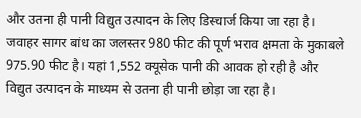और उतना ही पानी विद्युत उत्पादन के लिए डिस्चार्ज किया जा रहा है। जवाहर सागर बांध का जलस्तर 980 फीट की पूर्ण भराव क्षमता के मुकाबले 975.90 फीट है। यहां 1,552 क्यूसेक पानी की आवक हो रही है और विद्युत उत्पादन के माध्यम से उतना ही पानी छोड़ा जा रहा है।